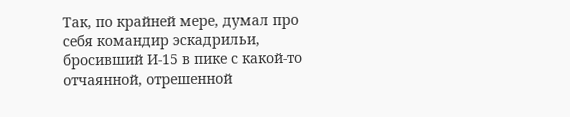Так, по крайней мере, думал про себя командир эскадрильи, бросивший И-15 в пике с какой-то отчаянной, отрешенной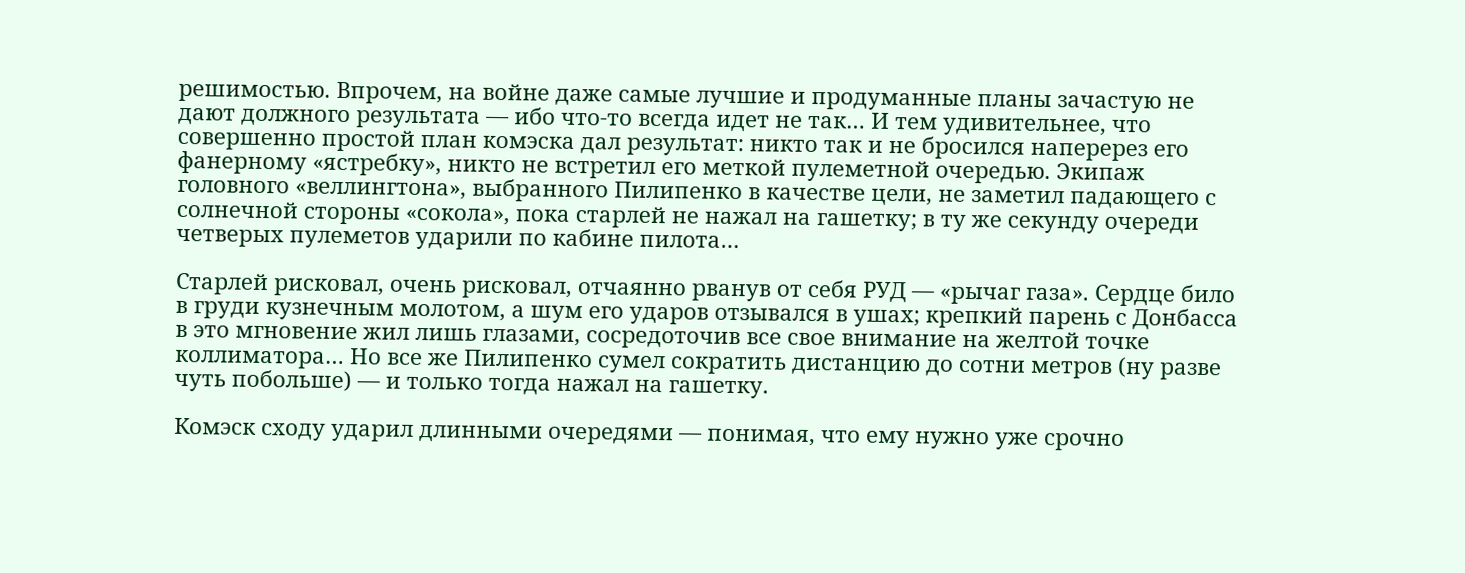решимостью. Впрочем, на войне даже самые лучшие и продуманные планы зачастую не дают должного результата — ибо что-то всегда идет не так… И тем удивительнее, что совершенно простой план комэска дал результат: никто так и не бросился наперерез его фанерному «ястребку», никто не встретил его меткой пулеметной очередью. Экипаж головного «веллингтона», выбранного Пилипенко в качестве цели, не заметил падающего с солнечной стороны «сокола», пока старлей не нажал на гашетку; в ту же секунду очереди четверых пулеметов ударили по кабине пилота…

Старлей рисковал, очень рисковал, отчаянно рванув от себя РУД — «рычаг газа». Сердце било в груди кузнечным молотом, а шум его ударов отзывался в ушах; крепкий парень с Донбасса в это мгновение жил лишь глазами, сосредоточив все свое внимание на желтой точке коллиматора… Но все же Пилипенко сумел сократить дистанцию до сотни метров (ну разве чуть побольше) — и только тогда нажал на гашетку.

Комэск сходу ударил длинными очередями — понимая, что ему нужно уже срочно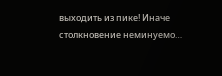выходить из пике! Иначе столкновение неминуемо…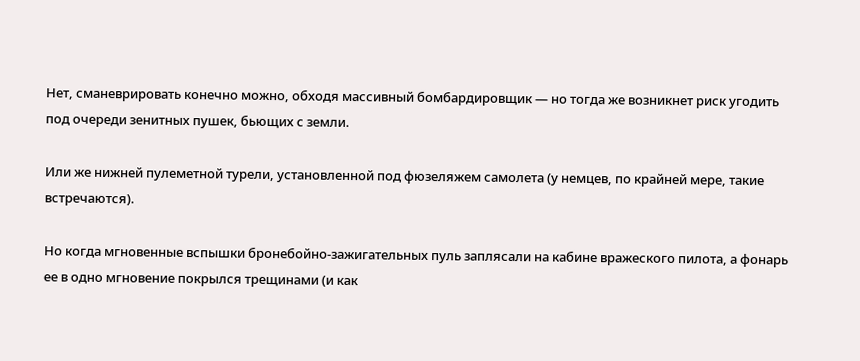Нет, сманеврировать конечно можно, обходя массивный бомбардировщик — но тогда же возникнет риск угодить под очереди зенитных пушек, бьющих с земли.

Или же нижней пулеметной турели, установленной под фюзеляжем самолета (у немцев, по крайней мере, такие встречаются).

Но когда мгновенные вспышки бронебойно-зажигательных пуль заплясали на кабине вражеского пилота, а фонарь ее в одно мгновение покрылся трещинами (и как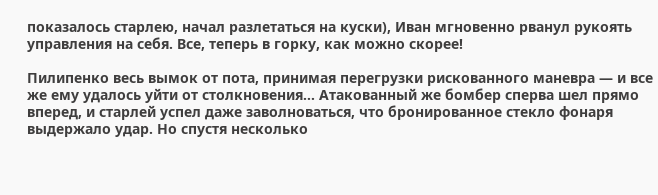показалось старлею, начал разлетаться на куски), Иван мгновенно рванул рукоять управления на себя. Все, теперь в горку, как можно скорее!

Пилипенко весь вымок от пота, принимая перегрузки рискованного маневра — и все же ему удалось уйти от столкновения… Атакованный же бомбер сперва шел прямо вперед, и старлей успел даже заволноваться, что бронированное стекло фонаря выдержало удар. Но спустя несколько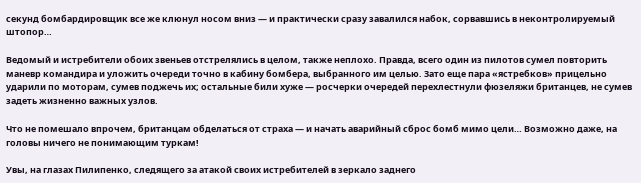секунд бомбардировщик все же клюнул носом вниз — и практически сразу завалился набок, сорвавшись в неконтролируемый штопор…

Ведомый и истребители обоих звеньев отстрелялись в целом, также неплохо. Правда, всего один из пилотов сумел повторить маневр командира и уложить очереди точно в кабину бомбера, выбранного им целью. Зато еще пара «ястребков» прицельно ударили по моторам, сумев поджечь их; остальные били хуже — росчерки очередей перехлестнули фюзеляжи британцев, не сумев задеть жизненно важных узлов.

Что не помешало впрочем, британцам обделаться от страха — и начать аварийный сброс бомб мимо цели… Возможно даже, на головы ничего не понимающим туркам!

Увы, на глазах Пилипенко, следящего за атакой своих истребителей в зеркало заднего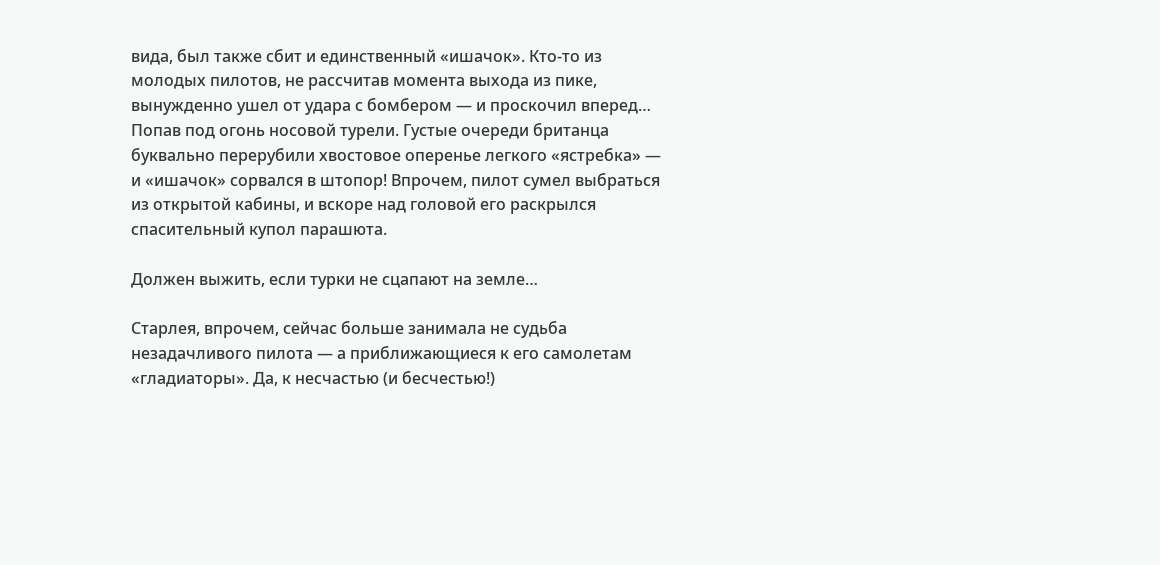вида, был также сбит и единственный «ишачок». Кто-то из молодых пилотов, не рассчитав момента выхода из пике, вынужденно ушел от удара с бомбером — и проскочил вперед… Попав под огонь носовой турели. Густые очереди британца буквально перерубили хвостовое оперенье легкого «ястребка» — и «ишачок» сорвался в штопор! Впрочем, пилот сумел выбраться из открытой кабины, и вскоре над головой его раскрылся спасительный купол парашюта.

Должен выжить, если турки не сцапают на земле…

Старлея, впрочем, сейчас больше занимала не судьба незадачливого пилота — а приближающиеся к его самолетам «гладиаторы». Да, к несчастью (и бесчестью!)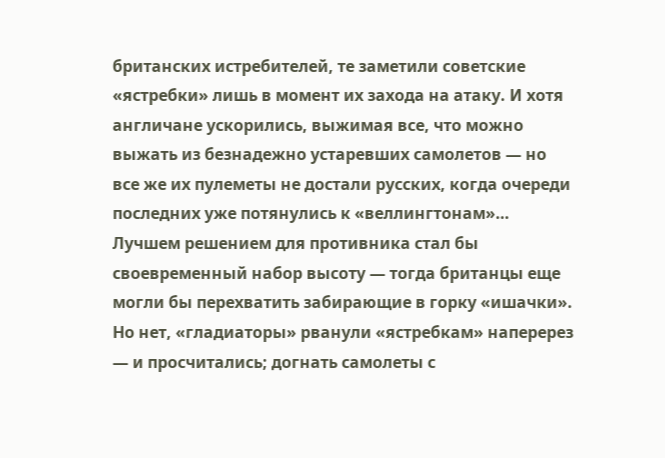британских истребителей, те заметили советские «ястребки» лишь в момент их захода на атаку. И хотя англичане ускорились, выжимая все, что можно выжать из безнадежно устаревших самолетов — но все же их пулеметы не достали русских, когда очереди последних уже потянулись к «веллингтонам»… Лучшем решением для противника стал бы своевременный набор высоту — тогда британцы еще могли бы перехватить забирающие в горку «ишачки». Но нет, «гладиаторы» рванули «ястребкам» наперерез — и просчитались; догнать самолеты с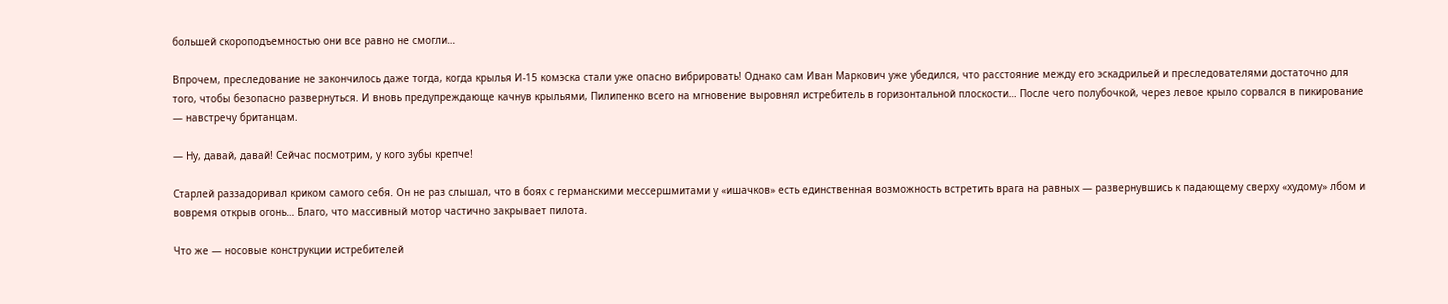большей скороподъемностью они все равно не смогли…

Впрочем, преследование не закончилось даже тогда, когда крылья И-15 комэска стали уже опасно вибрировать! Однако сам Иван Маркович уже убедился, что расстояние между его эскадрильей и преследователями достаточно для того, чтобы безопасно развернуться. И вновь предупреждающе качнув крыльями, Пилипенко всего на мгновение выровнял истребитель в горизонтальной плоскости… После чего полубочкой, через левое крыло сорвался в пикирование — навстречу британцам.

— Ну, давай, давай! Сейчас посмотрим, у кого зубы крепче!

Старлей раззадоривал криком самого себя. Он не раз слышал, что в боях с германскими мессершмитами у «ишачков» есть единственная возможность встретить врага на равных — развернувшись к падающему сверху «худому» лбом и вовремя открыв огонь… Благо, что массивный мотор частично закрывает пилота.

Что же — носовые конструкции истребителей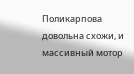Поликарпова довольна схожи, и массивный мотор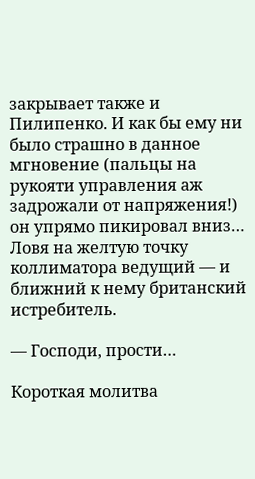закрывает также и Пилипенко. И как бы ему ни было страшно в данное мгновение (пальцы на рукояти управления аж задрожали от напряжения!) он упрямо пикировал вниз… Ловя на желтую точку коллиматора ведущий — и ближний к нему британский истребитель.

— Господи, прости…

Короткая молитва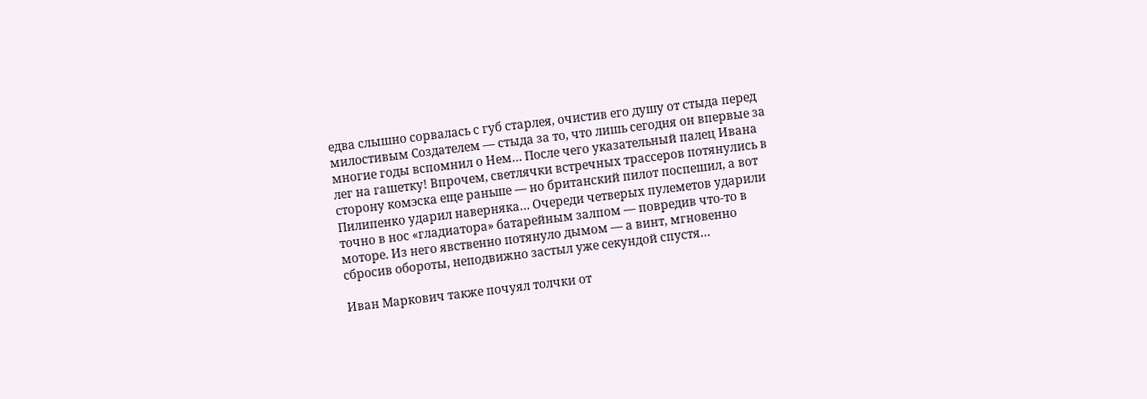едва слышно сорвалась с губ старлея, очистив его душу от стыда перед милостивым Создателем — стыда за то, что лишь сегодня он впервые за многие годы вспомнил о Нем… После чего указательный палец Ивана лег на гашетку! Впрочем, светлячки встречных трассеров потянулись в сторону комэска еще раньше — но британский пилот поспешил, а вот Пилипенко ударил наверняка… Очереди четверых пулеметов ударили точно в нос «гладиатора» батарейным залпом — повредив что-то в моторе. Из него явственно потянуло дымом — а винт, мгновенно сбросив обороты, неподвижно застыл уже секундой спустя…

Иван Маркович также почуял толчки от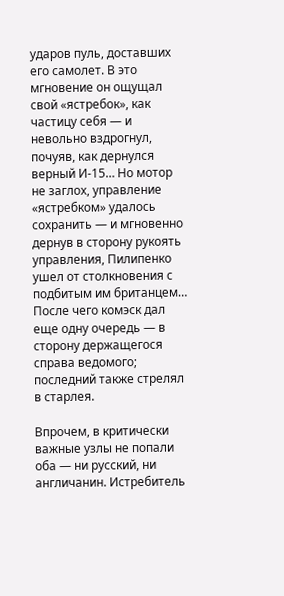ударов пуль, доставших его самолет. В это мгновение он ощущал свой «ястребок», как частицу себя — и невольно вздрогнул, почуяв, как дернулся верный И-15… Но мотор не заглох, управление «ястребком» удалось сохранить — и мгновенно дернув в сторону рукоять управления, Пилипенко ушел от столкновения с подбитым им британцем… После чего комэск дал еще одну очередь — в сторону держащегося справа ведомого; последний также стрелял в старлея.

Впрочем, в критически важные узлы не попали оба — ни русский, ни англичанин. Истребитель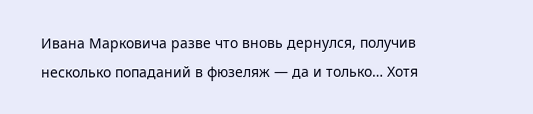Ивана Марковича разве что вновь дернулся, получив несколько попаданий в фюзеляж — да и только… Хотя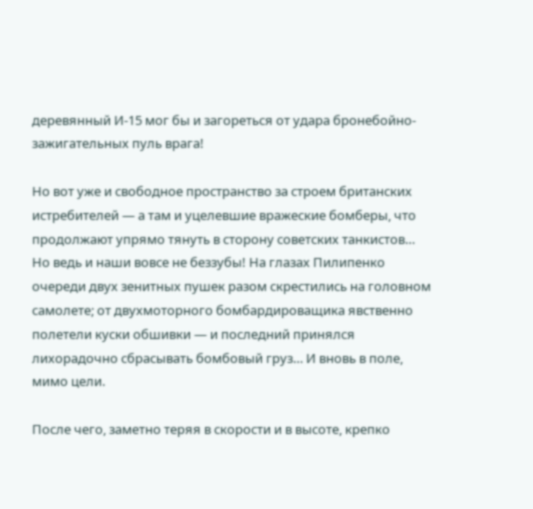деревянный И-15 мог бы и загореться от удара бронебойно-зажигательных пуль врага!

Но вот уже и свободное пространство за строем британских истребителей — а там и уцелевшие вражеские бомберы, что продолжают упрямо тянуть в сторону советских танкистов… Но ведь и наши вовсе не беззубы! На глазах Пилипенко очереди двух зенитных пушек разом скрестились на головном самолете; от двухмоторного бомбардироващика явственно полетели куски обшивки — и последний принялся лихорадочно сбрасывать бомбовый груз… И вновь в поле, мимо цели.

После чего, заметно теряя в скорости и в высоте, крепко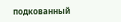подкованный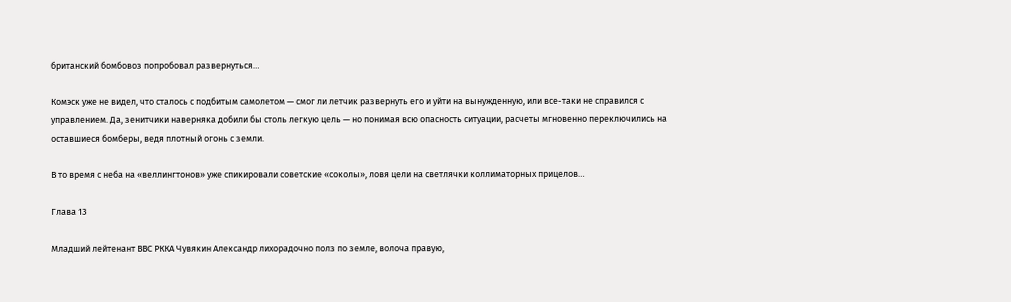британский бомбовоз попробовал развернуться…

Комэск уже не видел, что сталось с подбитым самолетом — смог ли летчик развернуть его и уйти на вынужденную, или все-таки не справился с управлением. Да, зенитчики наверняка добили бы столь легкую цель — но понимая всю опасность ситуации, расчеты мгновенно переключились на оставшиеся бомберы, ведя плотный огонь с земли.

В то время с неба на «веллингтонов» уже спикировали советские «соколы», ловя цели на светлячки коллиматорных прицелов…

Глава 13

Младший лейтенант ВВС РККА Чувякин Александр лихорадочно полз по земле, волоча правую,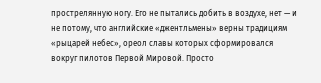прострелянную ногу. Его не пытались добить в воздухе, нет — и не потому, что английские «джентльмены» верны традициям «рыцарей небес», ореол славы которых сформировался вокруг пилотов Первой Мировой. Просто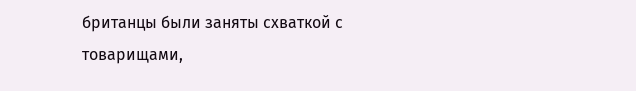британцы были заняты схваткой с товарищами,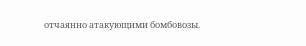отчаянно атакующими бомбовозы.